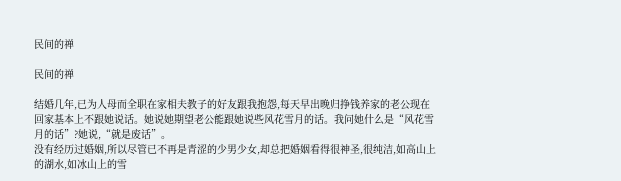民间的禅

民间的禅

结婚几年,已为人母而全职在家相夫教子的好友跟我抱怨,每天早出晚归挣钱养家的老公现在回家基本上不跟她说话。她说她期望老公能跟她说些风花雪月的话。我问她什么是“风花雪月的话”?她说,“就是废话”。
没有经历过婚姻,所以尽管已不再是青涩的少男少女,却总把婚姻看得很神圣,很纯洁,如高山上的湖水,如冰山上的雪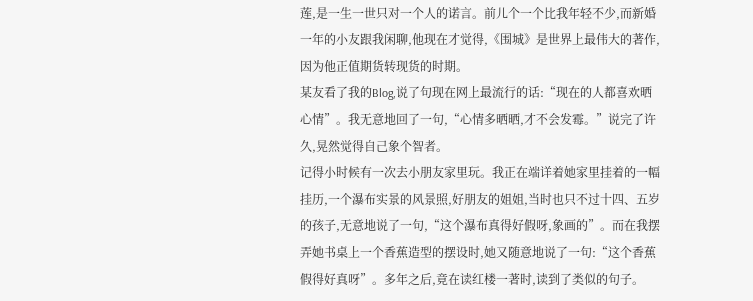莲,是一生一世只对一个人的诺言。前儿个一个比我年轻不少,而新婚一年的小友跟我闲聊,他现在才觉得,《围城》是世界上最伟大的著作,因为他正值期货转现货的时期。
某友看了我的Blog,说了句现在网上最流行的话:“现在的人都喜欢晒心情”。我无意地回了一句,“心情多晒晒,才不会发霉。”说完了许久,晃然觉得自己象个智者。
记得小时候有一次去小朋友家里玩。我正在端详着她家里挂着的一幅挂历,一个瀑布实景的风景照,好朋友的姐姐,当时也只不过十四、五岁的孩子,无意地说了一句,“这个瀑布真得好假呀,象画的”。而在我摆弄她书桌上一个香蕉造型的摆设时,她又随意地说了一句:“这个香蕉假得好真呀”。多年之后,竟在读红楼一著时,读到了类似的句子。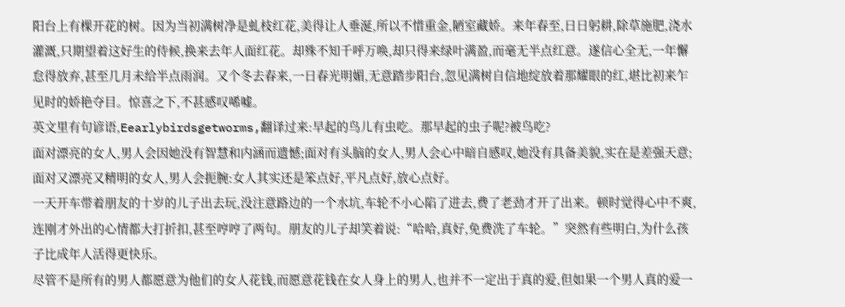阳台上有棵开花的树。因为当初满树净是虬枝红花,美得让人垂涎,所以不惜重金,陋室藏娇。来年春至,日日躬耕,除草施肥,浇水灌溉,只期望着这好生的侍候,换来去年人面红花。却殊不知千呼万唤,却只得来绿叶满盈,而毫无半点红意。遂信心全无,一年懈怠得放弃,甚至几月未给半点雨润。又个冬去春来,一日春光明媚,无意踏步阳台,忽见满树自信地绽放着那耀眼的红,堪比初来乍见时的娇艳夺目。惊喜之下,不甚感叹唏嘘。
英文里有句谚语,Eearlybirdsgetworms,翻译过来:早起的鸟儿有虫吃。那早起的虫子呢?被鸟吃?
面对漂亮的女人,男人会因她没有智慧和内涵而遗憾;面对有头脑的女人,男人会心中暗自感叹,她没有具备美貌,实在是差强天意;面对又漂亮又精明的女人,男人会扼腕:女人其实还是笨点好,平凡点好,放心点好。
一天开车带着朋友的十岁的儿子出去玩,没注意路边的一个水坑,车轮不小心陷了进去,费了老劲才开了出来。顿时觉得心中不爽,连刚才外出的心情都大打折扣,甚至哼哼了两句。朋友的儿子却笑着说:“哈哈,真好,免费洗了车轮。”突然有些明白,为什么孩子比成年人活得更快乐。
尽管不是所有的男人都愿意为他们的女人花钱,而愿意花钱在女人身上的男人,也并不一定出于真的爱,但如果一个男人真的爱一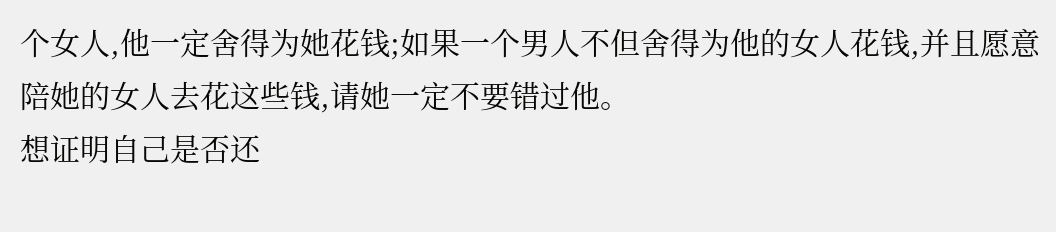个女人,他一定舍得为她花钱;如果一个男人不但舍得为他的女人花钱,并且愿意陪她的女人去花这些钱,请她一定不要错过他。
想证明自己是否还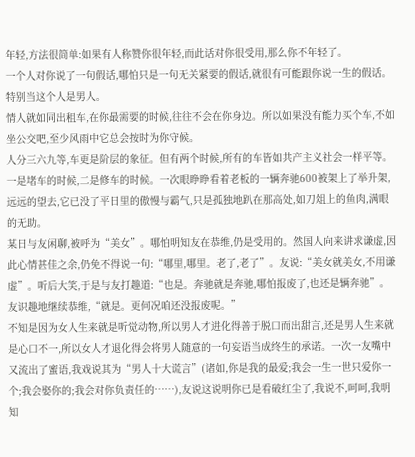年轻,方法很简单:如果有人称赞你很年轻,而此话对你很受用,那么你不年轻了。
一个人对你说了一句假话,哪怕只是一句无关紧要的假话,就很有可能跟你说一生的假话。特别当这个人是男人。
情人就如同出租车,在你最需要的时候,往往不会在你身边。所以如果没有能力买个车,不如坐公交吧,至少风雨中它总会按时为你守候。
人分三六九等,车更是阶层的象征。但有两个时候,所有的车皆如共产主义社会一样平等。一是堵车的时候,二是修车的时候。一次眼睁睁看着老板的一辆奔驰600被架上了举升架,远远的望去,它已没了平日里的傲慢与霸气,只是孤独地趴在那高处,如刀俎上的鱼肉,满眼的无助。
某日与友闲聊,被呼为“美女”。哪怕明知友在恭维,仍是受用的。然国人向来讲求谦虚,因此心情甚佳之余,仍免不得说一句:“哪里,哪里。老了,老了”。友说:“美女就美女,不用谦虚”。听后大笑,于是与友打趣道:“也是。奔驰就是奔驰,哪怕报废了,也还是辆奔驰”。友识趣地继续恭维,“就是。更何况咱还没报废呢。”
不知是因为女人生来就是听觉动物,所以男人才进化得善于脱口而出甜言,还是男人生来就是心口不一,所以女人才退化得会将男人随意的一句妄语当成终生的承诺。一次一友嘴中又流出了蜜语,我戏说其为“男人十大谎言”(诸如,你是我的最爱;我会一生一世只爱你一个;我会娶你的;我会对你负责任的……),友说这说明你已是看破红尘了,我说不,呵呵,我明知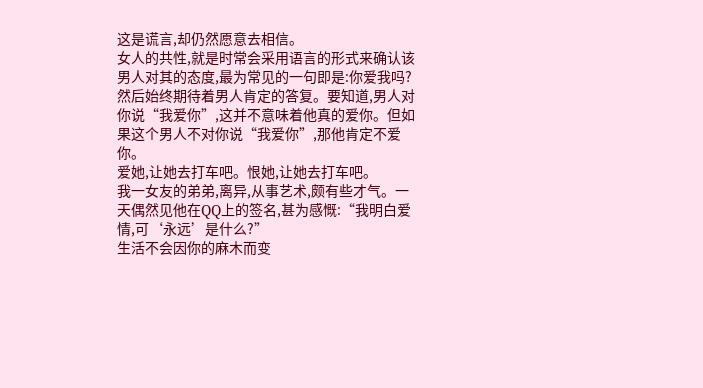这是谎言,却仍然愿意去相信。
女人的共性,就是时常会采用语言的形式来确认该男人对其的态度,最为常见的一句即是:你爱我吗?然后始终期待着男人肯定的答复。要知道,男人对你说“我爱你”,这并不意味着他真的爱你。但如果这个男人不对你说“我爱你”,那他肯定不爱你。
爱她,让她去打车吧。恨她,让她去打车吧。
我一女友的弟弟,离异,从事艺术,颇有些才气。一天偶然见他在QQ上的签名,甚为感慨:“我明白爱情,可‘永远’是什么?”
生活不会因你的麻木而变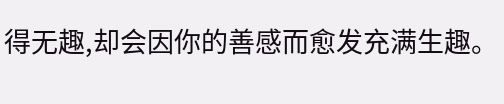得无趣,却会因你的善感而愈发充满生趣。